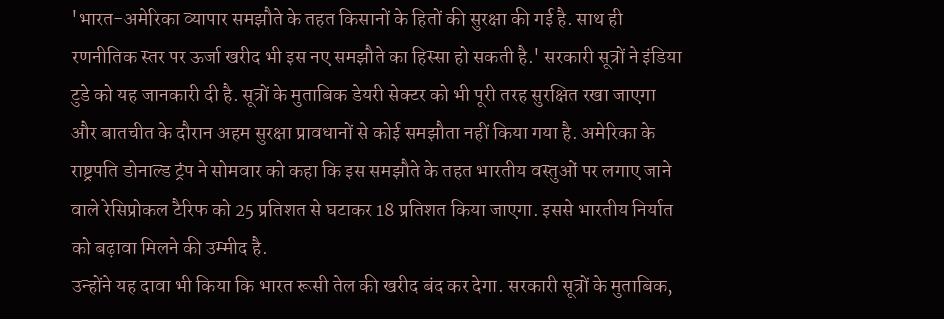'भारत-अमेरिका व्यापार समझौते के तहत किसानों के हितों की सुरक्षा की गई है. साथ ही रणनीतिक स्तर पर ऊर्जा खरीद भी इस नए समझौते का हिस्सा हो सकती है.' सरकारी सूत्रों ने इंडिया टुडे को यह जानकारी दी है. सूत्रों के मुताबिक डेयरी सेक्टर को भी पूरी तरह सुरक्षित रखा जाएगा और बातचीत के दौरान अहम सुरक्षा प्रावधानों से कोई समझौता नहीं किया गया है. अमेरिका के राष्ट्रपति डोनाल्ड ट्रंप ने सोमवार को कहा कि इस समझौते के तहत भारतीय वस्तुओं पर लगाए जाने वाले रेसिप्रोकल टैरिफ को 25 प्रतिशत से घटाकर 18 प्रतिशत किया जाएगा. इससे भारतीय निर्यात को बढ़ावा मिलने की उम्मीद है.
उन्होंने यह दावा भी किया कि भारत रूसी तेल की खरीद बंद कर देगा. सरकारी सूत्रों के मुताबिक,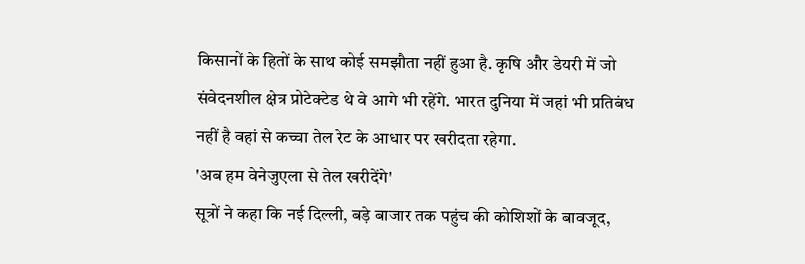किसानों के हितों के साथ कोई समझौता नहीं हुआ है. कृषि और डेयरी में जो संवेदनशील क्षेत्र प्रोटेक्टेड थे वे आगे भी रहेंगे. भारत दुनिया में जहां भी प्रतिबंध नहीं है वहां से कच्चा तेल रेट के आधार पर खरीदता रहेगा.
'अब हम वेनेजुएला से तेल खरीदेंगे'
सूत्रों ने कहा कि नई दिल्ली, बड़े बाजार तक पहुंच की कोशिशों के बावजूद,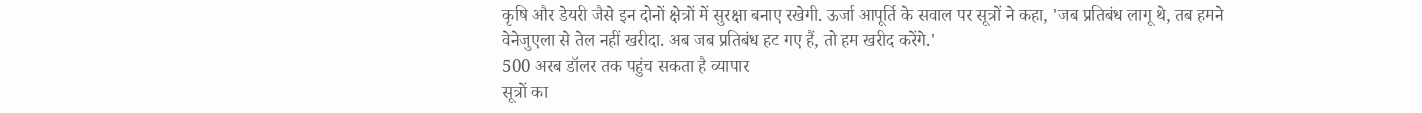कृषि और डेयरी जैसे इन दोनों क्षेत्रों में सुरक्षा बनाए रखेगी. ऊर्जा आपूर्ति के सवाल पर सूत्रों ने कहा, 'जब प्रतिबंध लागू थे, तब हमने वेनेजुएला से तेल नहीं खरीदा. अब जब प्रतिबंध हट गए हैं, तो हम खरीद करेंगे.'
500 अरब डॉलर तक पहुंच सकता है व्यापार
सूत्रों का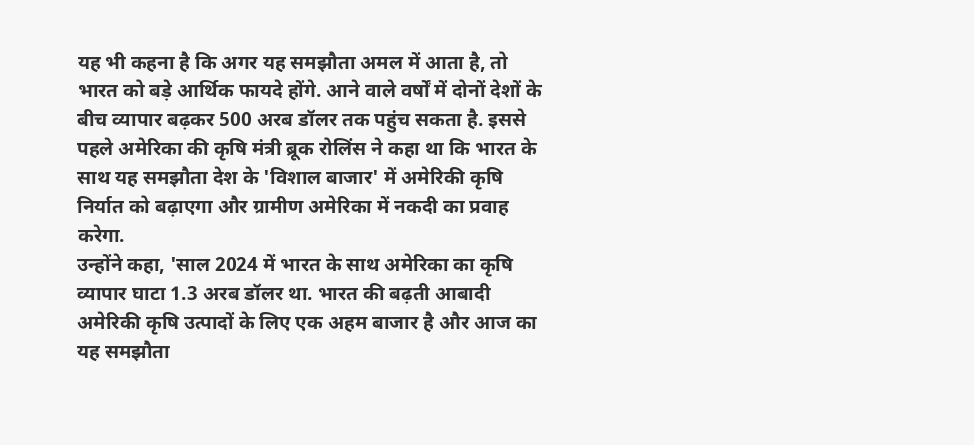यह भी कहना है कि अगर यह समझौता अमल में आता है, तो भारत को बड़े आर्थिक फायदे होंगे. आने वाले वर्षों में दोनों देशों के बीच व्यापार बढ़कर 500 अरब डॉलर तक पहुंच सकता है. इससे पहले अमेरिका की कृषि मंत्री ब्रूक रोलिंस ने कहा था कि भारत के साथ यह समझौता देश के 'विशाल बाजार' में अमेरिकी कृषि निर्यात को बढ़ाएगा और ग्रामीण अमेरिका में नकदी का प्रवाह करेगा.
उन्होंने कहा, 'साल 2024 में भारत के साथ अमेरिका का कृषि व्यापार घाटा 1.3 अरब डॉलर था. भारत की बढ़ती आबादी अमेरिकी कृषि उत्पादों के लिए एक अहम बाजार है और आज का यह समझौता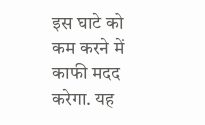इस घाटे को कम करने में काफी मदद करेगा. यह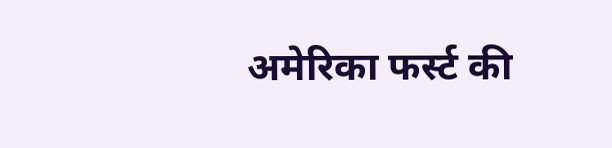अमेरिका फर्स्ट की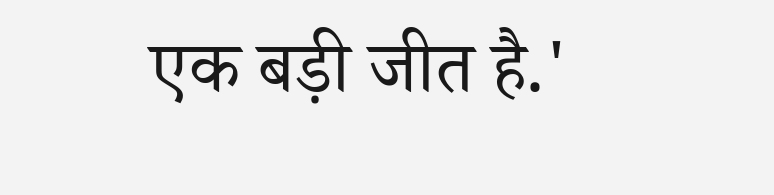एक बड़ी जीत है.'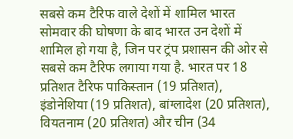सबसे कम टैरिफ वाले देशों में शामिल भारत
सोमवार की घोषणा के बाद भारत उन देशों में शामिल हो गया है, जिन पर ट्रंप प्रशासन की ओर से सबसे कम टैरिफ लगाया गया है. भारत पर 18 प्रतिशत टैरिफ पाकिस्तान (19 प्रतिशत), इंडोनेशिया (19 प्रतिशत), बांग्लादेश (20 प्रतिशत), वियतनाम (20 प्रतिशत) और चीन (34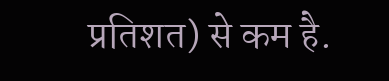प्रतिशत) से कम है.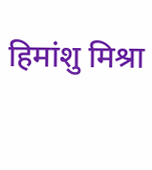हिमांशु मिश्रा